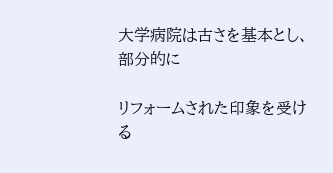大学病院は古さを基本とし、部分的に

リフォームされた印象を受ける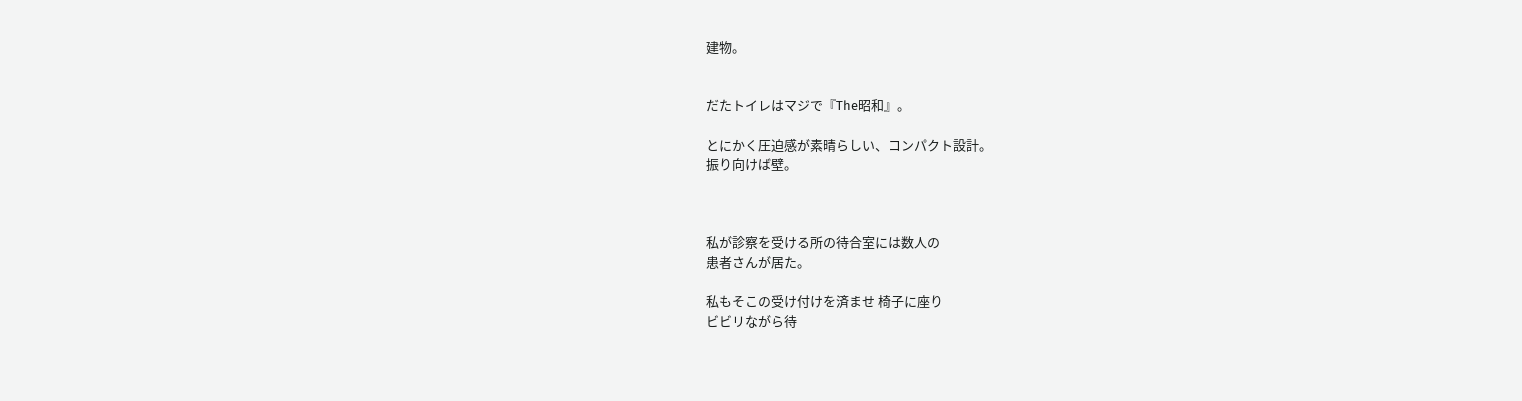建物。


だたトイレはマジで『The昭和』。

とにかく圧迫感が素晴らしい、コンパクト設計。
振り向けば壁。



私が診察を受ける所の待合室には数人の
患者さんが居た。

私もそこの受け付けを済ませ 椅子に座り
ビビリながら待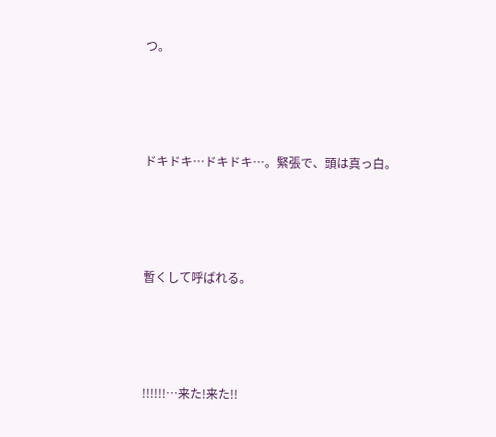つ。




ドキドキ…ドキドキ…。緊張で、頭は真っ白。




暫くして呼ばれる。




!!!!!!…来た!来た!!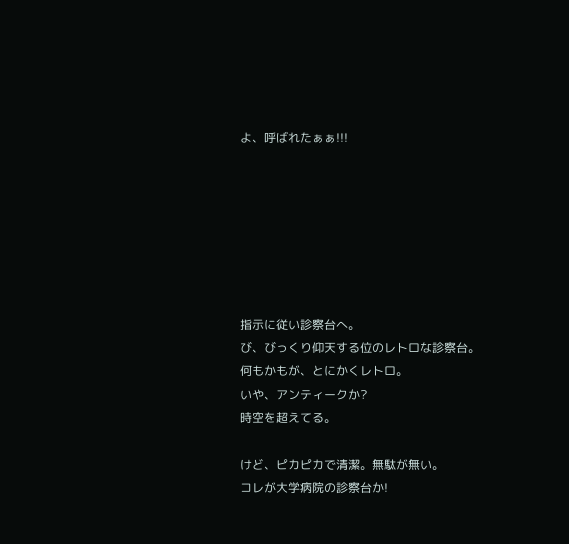よ、呼ばれたぁぁ!!!







指示に従い診察台へ。
び、びっくり仰天する位のレトロな診察台。
何もかもが、とにかくレトロ。
いや、アンティークか?
時空を超えてる。

けど、ピカピカで清潔。無駄が無い。
コレが大学病院の診察台か!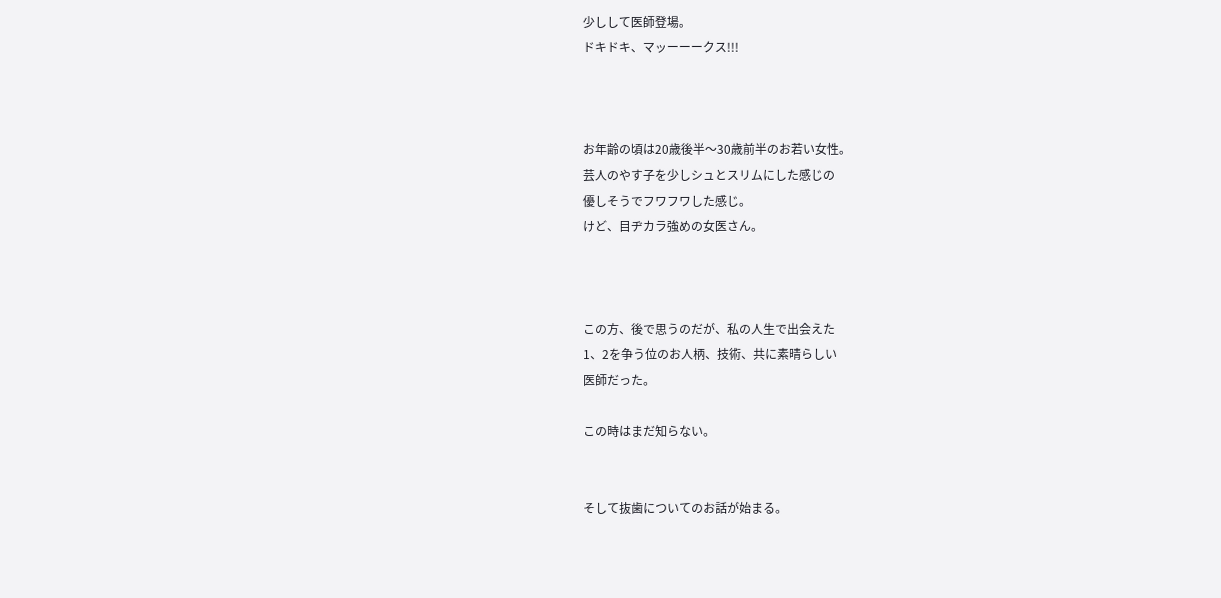少しして医師登場。
ドキドキ、マッーーークス!!!



お年齢の頃は20歳後半〜30歳前半のお若い女性。
芸人のやす子を少しシュとスリムにした感じの
優しそうでフワフワした感じ。
けど、目ヂカラ強めの女医さん。



この方、後で思うのだが、私の人生で出会えた
1、2を争う位のお人柄、技術、共に素晴らしい
医師だった。

この時はまだ知らない。


そして抜歯についてのお話が始まる。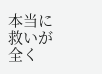本当に救いが全く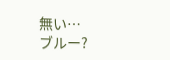無い…
ブルー?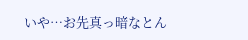いや…お先真っ暗なとん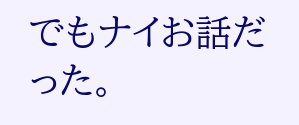でもナイお話だった。